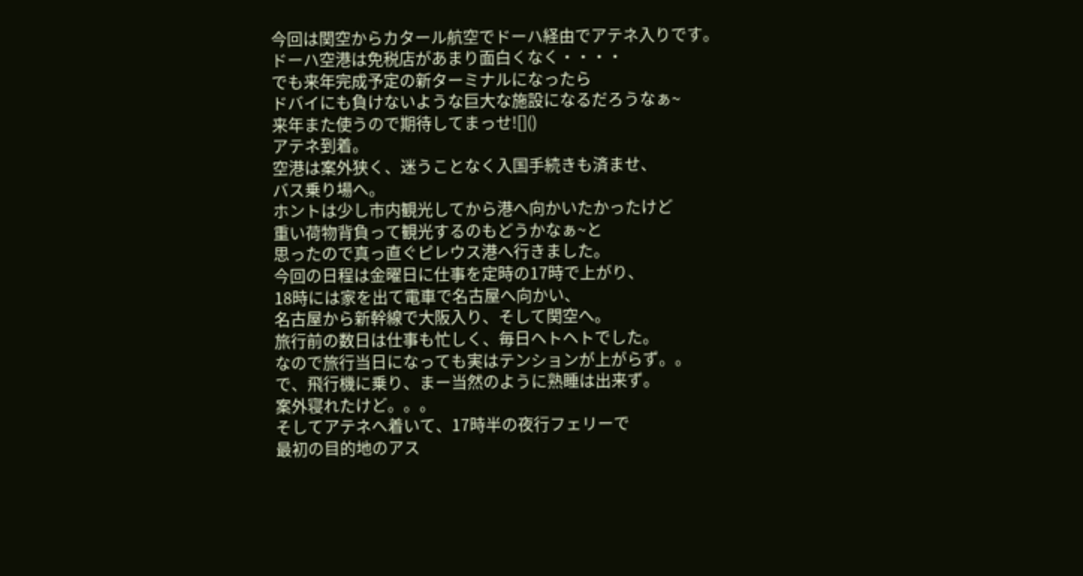今回は関空からカタール航空でドーハ経由でアテネ入りです。
ドーハ空港は免税店があまり面白くなく・・・・
でも来年完成予定の新ターミナルになったら
ドバイにも負けないような巨大な施設になるだろうなぁ~
来年また使うので期待してまっせ![]()
アテネ到着。
空港は案外狭く、迷うことなく入国手続きも済ませ、
バス乗り場へ。
ホントは少し市内観光してから港へ向かいたかったけど
重い荷物背負って観光するのもどうかなぁ~と
思ったので真っ直ぐピレウス港へ行きました。
今回の日程は金曜日に仕事を定時の17時で上がり、
18時には家を出て電車で名古屋へ向かい、
名古屋から新幹線で大阪入り、そして関空へ。
旅行前の数日は仕事も忙しく、毎日ヘトヘトでした。
なので旅行当日になっても実はテンションが上がらず。。
で、飛行機に乗り、まー当然のように熟睡は出来ず。
案外寝れたけど。。。
そしてアテネへ着いて、17時半の夜行フェリーで
最初の目的地のアス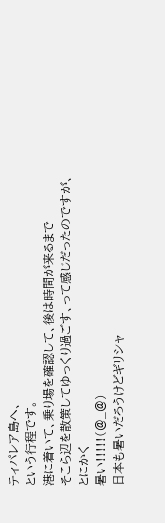ティパレア島へ、
という行程です。
港に着いて、乗り場を確認して、後は時間が来るまで
そこら辺を散策してゆっくり過ごす、って感じだったのですが、
とにかく
暑い!!!!!(@_@)
日本も暑いだろうけどギリシャ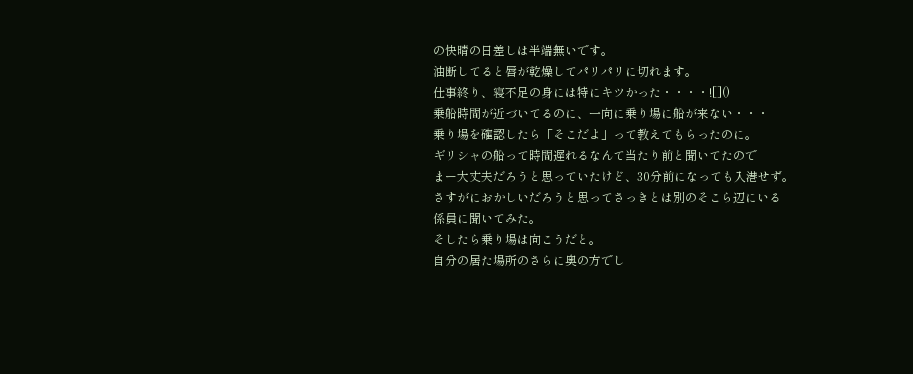の快晴の日差しは半端無いです。
油断してると唇が乾燥してパリパリに切れます。
仕事終り、寝不足の身には特にキツかった・・・・![]()
乗船時間が近づいてるのに、一向に乗り場に船が来ない・・・
乗り場を確認したら「そこだよ」って教えてもらったのに。
ギリシャの船って時間遅れるなんて当たり前と聞いてたので
まー大丈夫だろうと思っていたけど、30分前になっても入港せず。
さすがにおかしいだろうと思ってさっきとは別のそこら辺にいる
係員に聞いてみた。
そしたら乗り場は向こうだと。
自分の居た場所のさらに奥の方でし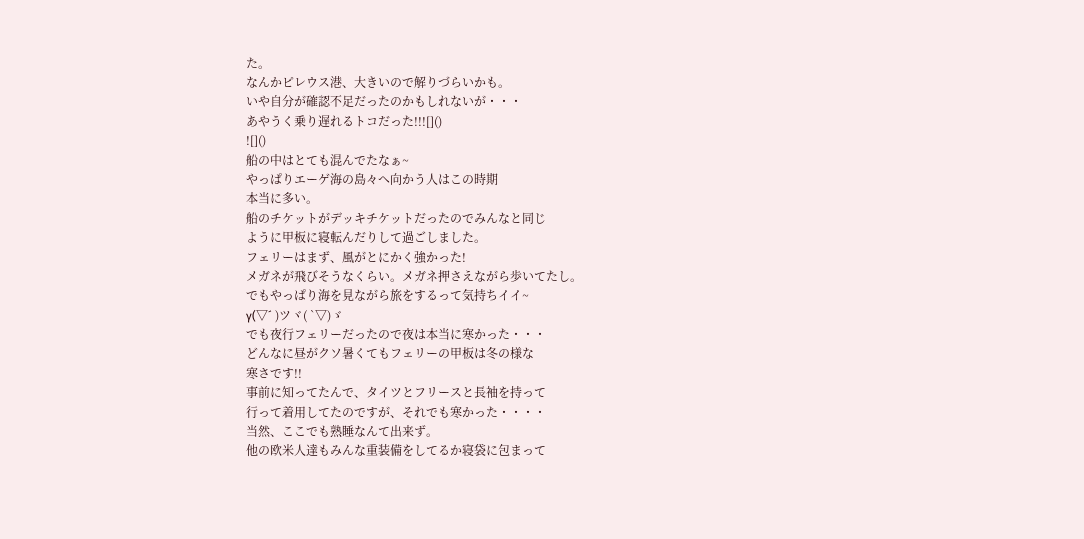た。
なんかピレウス港、大きいので解りづらいかも。
いや自分が確認不足だったのかもしれないが・・・
あやうく乗り遅れるトコだった!!![]()
![]()
船の中はとても混んでたなぁ~
やっぱりエーゲ海の島々へ向かう人はこの時期
本当に多い。
船のチケットがデッキチケットだったのでみんなと同じ
ように甲板に寝転んだりして過ごしました。
フェリーはまず、風がとにかく強かった!
メガネが飛びそうなくらい。メガネ押さえながら歩いてたし。
でもやっぱり海を見ながら旅をするって気持ちイイ~
γ(▽´ )ツヾ( `▽)ゞ
でも夜行フェリーだったので夜は本当に寒かった・・・
どんなに昼がクソ暑くてもフェリーの甲板は冬の様な
寒さです!!
事前に知ってたんで、タイツとフリースと長袖を持って
行って着用してたのですが、それでも寒かった・・・・
当然、ここでも熟睡なんて出来ず。
他の欧米人達もみんな重装備をしてるか寝袋に包まって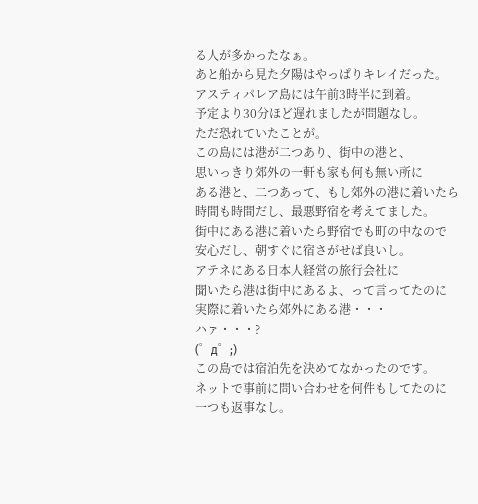る人が多かったなぁ。
あと船から見た夕陽はやっぱりキレイだった。
アスティパレア島には午前3時半に到着。
予定より30分ほど遅れましたが問題なし。
ただ恐れていたことが。
この島には港が二つあり、街中の港と、
思いっきり郊外の一軒も家も何も無い所に
ある港と、二つあって、もし郊外の港に着いたら
時間も時間だし、最悪野宿を考えてました。
街中にある港に着いたら野宿でも町の中なので
安心だし、朝すぐに宿さがせば良いし。
アテネにある日本人経営の旅行会社に
聞いたら港は街中にあるよ、って言ってたのに
実際に着いたら郊外にある港・・・
ハァ・・・?
(゜д゜;)
この島では宿泊先を決めてなかったのです。
ネットで事前に問い合わせを何件もしてたのに
一つも返事なし。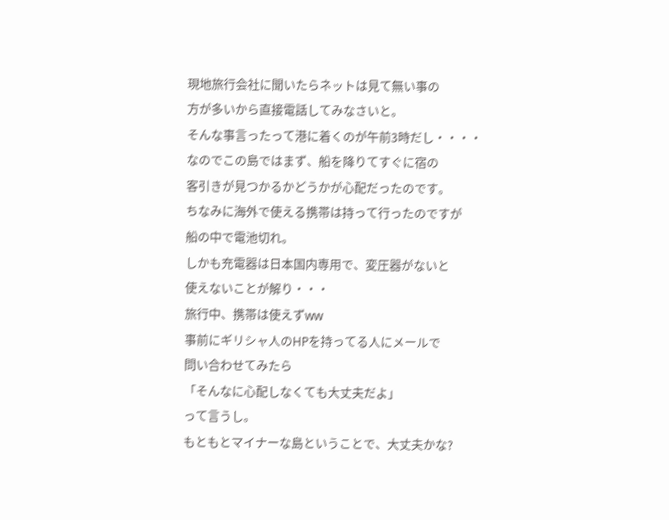現地旅行会社に聞いたらネットは見て無い事の
方が多いから直接電話してみなさいと。
そんな事言ったって港に着くのが午前3時だし・・・・
なのでこの島ではまず、船を降りてすぐに宿の
客引きが見つかるかどうかが心配だったのです。
ちなみに海外で使える携帯は持って行ったのですが
船の中で電池切れ。
しかも充電器は日本国内専用で、変圧器がないと
使えないことが解り・・・
旅行中、携帯は使えずww
事前にギリシャ人のHPを持ってる人にメールで
問い合わせてみたら
「そんなに心配しなくても大丈夫だよ」
って言うし。
もともとマイナーな島ということで、大丈夫かな?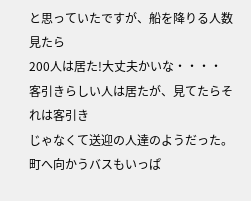と思っていたですが、船を降りる人数見たら
200人は居た!大丈夫かいな・・・・
客引きらしい人は居たが、見てたらそれは客引き
じゃなくて送迎の人達のようだった。
町へ向かうバスもいっぱ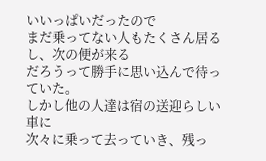いいっぱいだったので
まだ乗ってない人もたくさん居るし、次の便が来る
だろうって勝手に思い込んで待っていた。
しかし他の人達は宿の送迎らしい車に
次々に乗って去っていき、残っ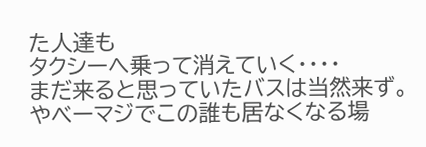た人達も
タクシーへ乗って消えていく・・・・
まだ来ると思っていたバスは当然来ず。
やべーマジでこの誰も居なくなる場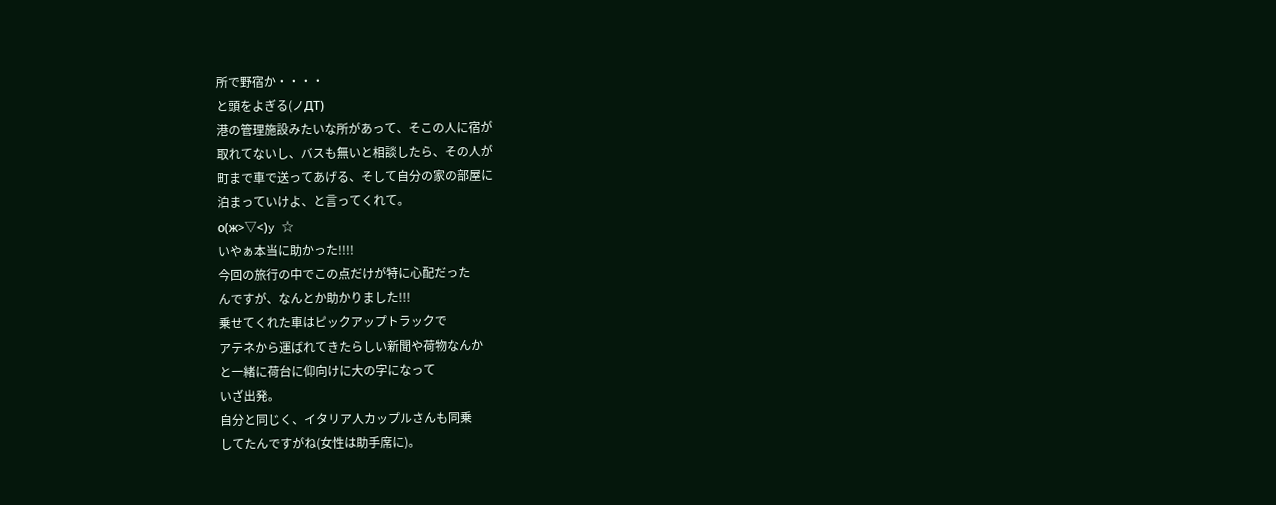所で野宿か・・・・
と頭をよぎる(ノДT)
港の管理施設みたいな所があって、そこの人に宿が
取れてないし、バスも無いと相談したら、その人が
町まで車で送ってあげる、そして自分の家の部屋に
泊まっていけよ、と言ってくれて。
о(ж>▽<)y ☆
いやぁ本当に助かった!!!!
今回の旅行の中でこの点だけが特に心配だった
んですが、なんとか助かりました!!!
乗せてくれた車はピックアップトラックで
アテネから運ばれてきたらしい新聞や荷物なんか
と一緒に荷台に仰向けに大の字になって
いざ出発。
自分と同じく、イタリア人カップルさんも同乗
してたんですがね(女性は助手席に)。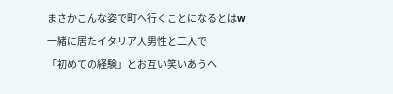まさかこんな姿で町へ行くことになるとはw
一緒に居たイタリア人男性と二人で
「初めての経験」とお互い笑いあうヘ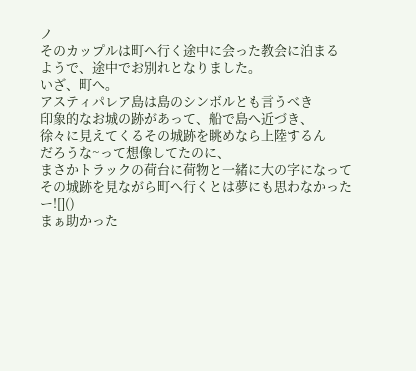ノ
そのカップルは町へ行く途中に会った教会に泊まる
ようで、途中でお別れとなりました。
いざ、町へ。
アスティパレア島は島のシンボルとも言うべき
印象的なお城の跡があって、船で島へ近づき、
徐々に見えてくるその城跡を眺めなら上陸するん
だろうな~って想像してたのに、
まさかトラックの荷台に荷物と一緒に大の字になって
その城跡を見ながら町へ行くとは夢にも思わなかったー![]()
まぁ助かった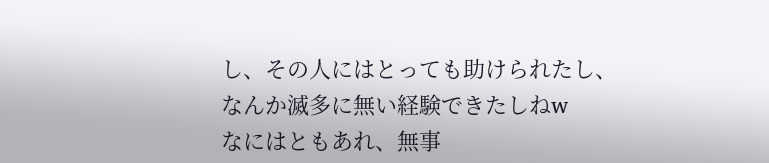し、その人にはとっても助けられたし、
なんか滅多に無い経験できたしねw
なにはともあれ、無事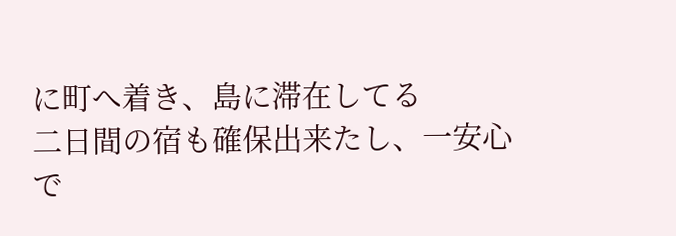に町へ着き、島に滞在してる
二日間の宿も確保出来たし、一安心で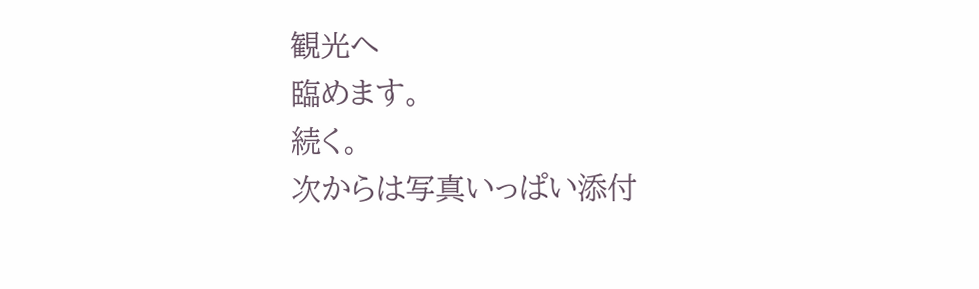観光へ
臨めます。
続く。
次からは写真いっぱい添付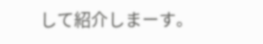して紹介しまーす。